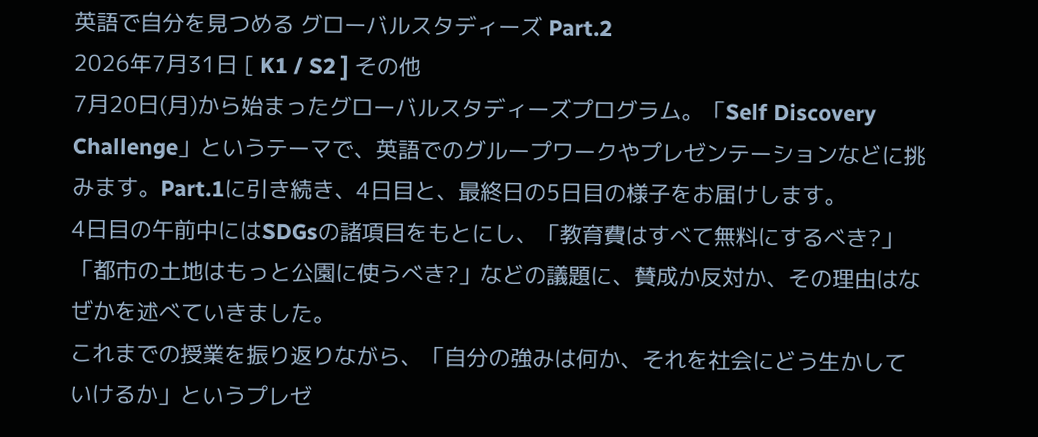英語で自分を見つめる グローバルスタディーズ Part.2
2026年7月31日 [ K1 / S2 ] その他
7月20日(月)から始まったグローバルスタディーズプログラム。「Self Discovery Challenge」というテーマで、英語でのグループワークやプレゼンテーションなどに挑みます。Part.1に引き続き、4日目と、最終日の5日目の様子をお届けします。
4日目の午前中にはSDGsの諸項目をもとにし、「教育費はすべて無料にするべき?」「都市の土地はもっと公園に使うべき?」などの議題に、賛成か反対か、その理由はなぜかを述べていきました。
これまでの授業を振り返りながら、「自分の強みは何か、それを社会にどう生かしていけるか」というプレゼ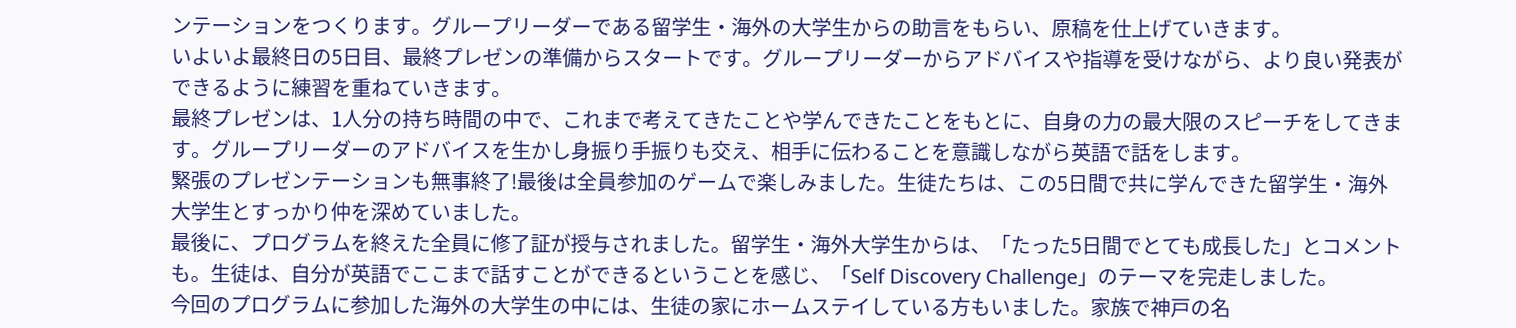ンテーションをつくります。グループリーダーである留学生・海外の大学生からの助言をもらい、原稿を仕上げていきます。
いよいよ最終日の5日目、最終プレゼンの準備からスタートです。グループリーダーからアドバイスや指導を受けながら、より良い発表ができるように練習を重ねていきます。
最終プレゼンは、1人分の持ち時間の中で、これまで考えてきたことや学んできたことをもとに、自身の力の最大限のスピーチをしてきます。グループリーダーのアドバイスを生かし身振り手振りも交え、相手に伝わることを意識しながら英語で話をします。
緊張のプレゼンテーションも無事終了!最後は全員参加のゲームで楽しみました。生徒たちは、この5日間で共に学んできた留学生・海外大学生とすっかり仲を深めていました。
最後に、プログラムを終えた全員に修了証が授与されました。留学生・海外大学生からは、「たった5日間でとても成長した」とコメントも。生徒は、自分が英語でここまで話すことができるということを感じ、「Self Discovery Challenge」のテーマを完走しました。
今回のプログラムに参加した海外の大学生の中には、生徒の家にホームステイしている方もいました。家族で神戸の名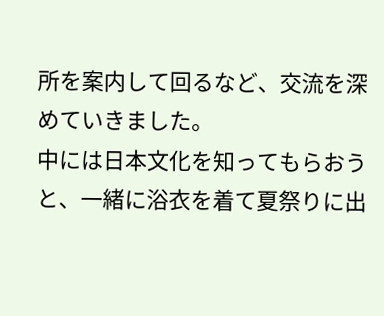所を案内して回るなど、交流を深めていきました。
中には日本文化を知ってもらおうと、一緒に浴衣を着て夏祭りに出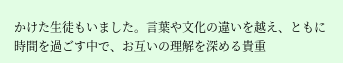かけた生徒もいました。言葉や文化の違いを越え、ともに時間を過ごす中で、お互いの理解を深める貴重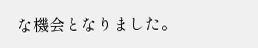な機会となりました。